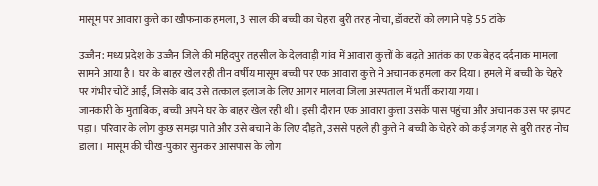मासूम पर आवारा कुत्ते का खौफनाक हमला, 3 साल की बच्ची का चेहरा बुरी तरह नोचा, डॉक्टरों को लगाने पड़े 55 टांके

उज्जैन: मध्य प्रदेश के उज्जैन जिले की महिदपुर तहसील के देलवाड़ी गांव में आवारा कुत्तों के बढ़ते आतंक का एक बेहद दर्दनाक मामला सामने आया है। घर के बाहर खेल रही तीन वर्षीय मासूम बच्ची पर एक आवारा कुत्ते ने अचानक हमला कर दिया। हमले में बच्ची के चेहरे पर गंभीर चोटें आईं, जिसके बाद उसे तत्काल इलाज के लिए आगर मालवा जिला अस्पताल में भर्ती कराया गया।
जानकारी के मुताबिक, बच्ची अपने घर के बाहर खेल रही थी। इसी दौरान एक आवारा कुत्ता उसके पास पहुंचा और अचानक उस पर झपट पड़ा। परिवार के लोग कुछ समझ पाते और उसे बचाने के लिए दौड़ते, उससे पहले ही कुत्ते ने बच्ची के चेहरे को कई जगह से बुरी तरह नोच डाला। मासूम की चीख-पुकार सुनकर आसपास के लोग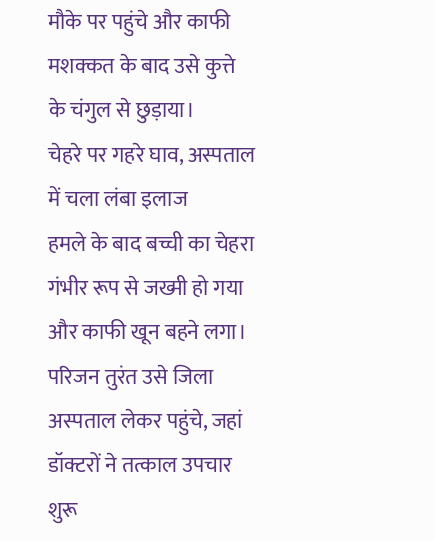मौके पर पहुंचे और काफी मशक्कत के बाद उसे कुत्ते के चंगुल से छुड़ाया।
चेहरे पर गहरे घाव, अस्पताल में चला लंबा इलाज
हमले के बाद बच्ची का चेहरा गंभीर रूप से जख्मी हो गया और काफी खून बहने लगा। परिजन तुरंत उसे जिला अस्पताल लेकर पहुंचे, जहां डॉक्टरों ने तत्काल उपचार शुरू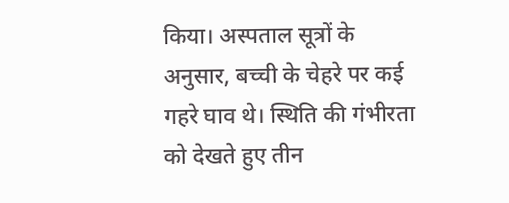किया। अस्पताल सूत्रों के अनुसार, बच्ची के चेहरे पर कई गहरे घाव थे। स्थिति की गंभीरता को देखते हुए तीन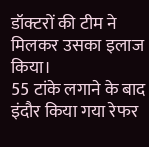डॉक्टरों की टीम ने मिलकर उसका इलाज किया।
55 टांके लगाने के बाद इंदौर किया गया रेफर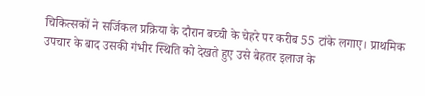चिकित्सकों ने सर्जिकल प्रक्रिया के दौरान बच्ची के चेहरे पर करीब 55 टांके लगाए। प्राथमिक उपचार के बाद उसकी गंभीर स्थिति को देखते हुए उसे बेहतर इलाज के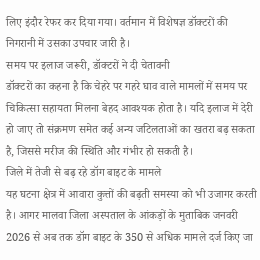लिए इंदौर रेफर कर दिया गया। वर्तमान में विशेषज्ञ डॉक्टरों की निगरानी में उसका उपचार जारी है।
समय पर इलाज जरूरी, डॉक्टरों ने दी चेतावनी
डॉक्टरों का कहना है कि चेहरे पर गहरे घाव वाले मामलों में समय पर चिकित्सा सहायता मिलना बेहद आवश्यक होता है। यदि इलाज में देरी हो जाए तो संक्रमण समेत कई अन्य जटिलताओं का खतरा बढ़ सकता है, जिससे मरीज की स्थिति और गंभीर हो सकती है।
जिले में तेजी से बढ़ रहे डॉग बाइट के मामले
यह घटना क्षेत्र में आवारा कुत्तों की बढ़ती समस्या को भी उजागर करती है। आगर मालवा जिला अस्पताल के आंकड़ों के मुताबिक जनवरी 2026 से अब तक डॉग बाइट के 350 से अधिक मामले दर्ज किए जा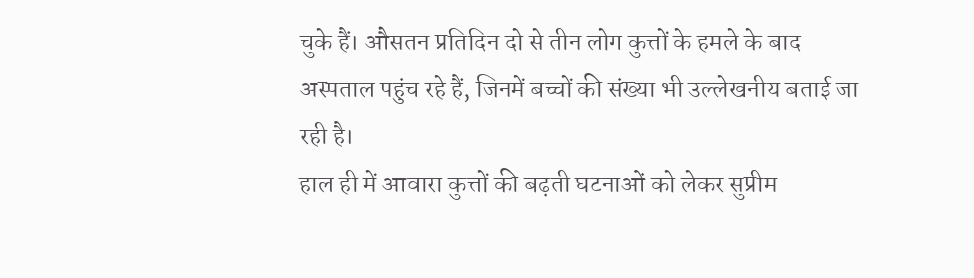चुके हैं। औसतन प्रतिदिन दो से तीन लोग कुत्तों के हमले के बाद अस्पताल पहुंच रहे हैं, जिनमें बच्चों की संख्या भी उल्लेखनीय बताई जा रही है।
हाल ही में आवारा कुत्तों की बढ़ती घटनाओं को लेकर सुप्रीम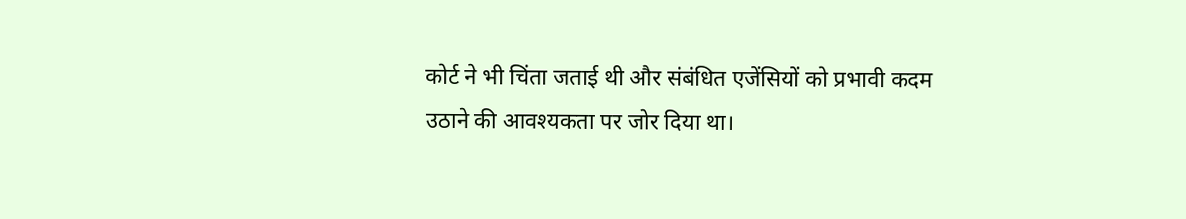कोर्ट ने भी चिंता जताई थी और संबंधित एजेंसियों को प्रभावी कदम उठाने की आवश्यकता पर जोर दिया था।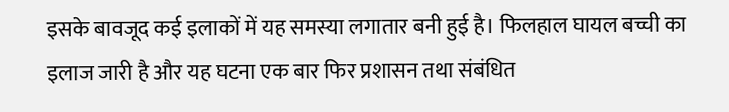इसके बावजूद कई इलाकों में यह समस्या लगातार बनी हुई है। फिलहाल घायल बच्ची का इलाज जारी है और यह घटना एक बार फिर प्रशासन तथा संबंधित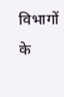विभागों के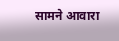सामने आवारा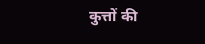कुत्तों की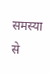समस्या से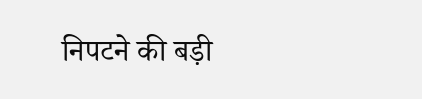निपटने की बड़ी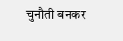चुनौती बनकर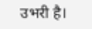उभरी है।